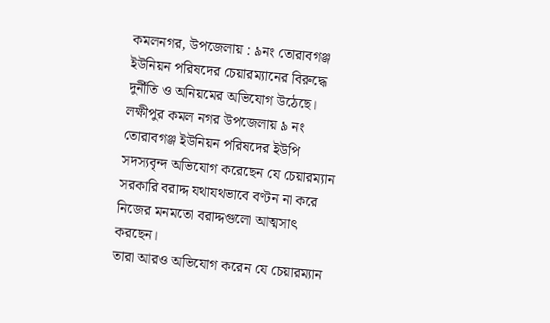কমলনগর, উপজেলায় : ৯নং তোরাবগঞ্জ ইউনিয়ন পরিষদের চেয়ারম্যানের বিরুদ্ধে দুর্নীতি ও অনিয়মের অভিযোগ উঠেছে।
লক্ষীপুর কমল নগর উপজেলায় ৯ নং তোরাবগঞ্জ ইউনিয়ন পরিষদের ইউপি সদস্যবৃন্দ অভিযোগ করেছেন যে চেয়ারম্যান সরকারি বরাদ্দ যথাযথভাবে বণ্টন না করে নিজের মনমতো বরাদ্দগুলো আত্মসাৎ করছেন।
তারা আরও অভিযোগ করেন যে চেয়ারম্যান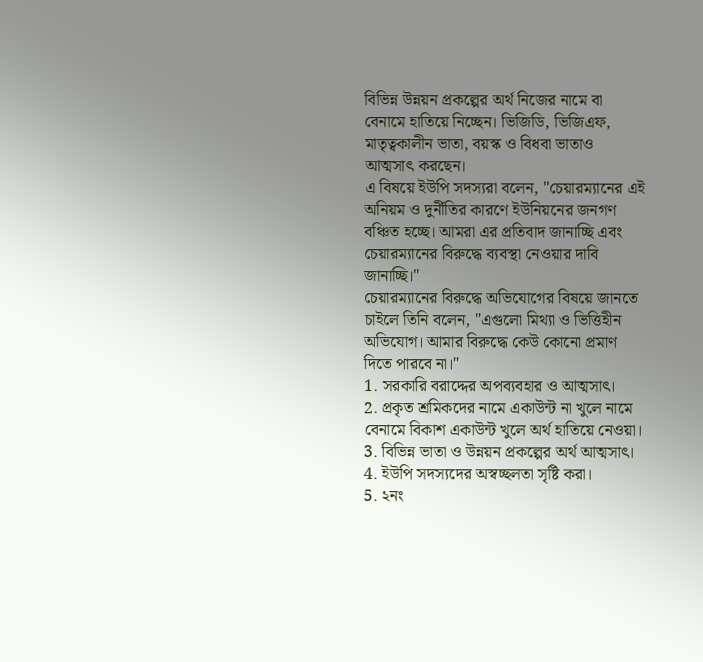বিভিন্ন উন্নয়ন প্রকল্পের অর্থ নিজের নামে বা বেনামে হাতিয়ে নিচ্ছেন। ভিজিডি, ভিজিএফ, মাতৃত্বকালীন ভাতা, বয়স্ক ও বিধবা ভাতাও আত্মসাৎ করছেন।
এ বিষয়ে ইউপি সদস্যরা বলেন, "চেয়ারম্যানের এই অনিয়ম ও দুর্নীতির কারণে ইউনিয়নের জনগণ বঞ্চিত হচ্ছে। আমরা এর প্রতিবাদ জানাচ্ছি এবং চেয়ারম্যানের বিরুদ্ধে ব্যবস্থা নেওয়ার দাবি জানাচ্ছি।"
চেয়ারম্যানের বিরুদ্ধে অভিযোগের বিষয়ে জানতে চাইলে তিনি বলেন, "এগুলো মিথ্যা ও ভিত্তিহীন অভিযোগ। আমার বিরুদ্ধে কেউ কোনো প্রমাণ দিতে পারবে না।"
1. সরকারি বরাদ্দের অপব্যবহার ও আত্মসাৎ।
2. প্রকৃত শ্রমিকদের নামে একাউন্ট না খুলে নামে বেনামে বিকাশ একাউন্ট খুলে অর্থ হাতিয়ে নেওয়া।
3. বিভিন্ন ভাতা ও উন্নয়ন প্রকল্পের অর্থ আত্মসাৎ।
4. ইউপি সদস্যদের অস্বচ্ছলতা সৃষ্টি করা।
5. ২নং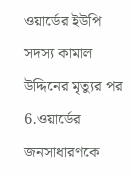ওয়ার্ডের ইউপি সদস্য কামাল উদ্দিনের মৃত্যুর পর 6.ওয়ার্ডের জনসাধারণকে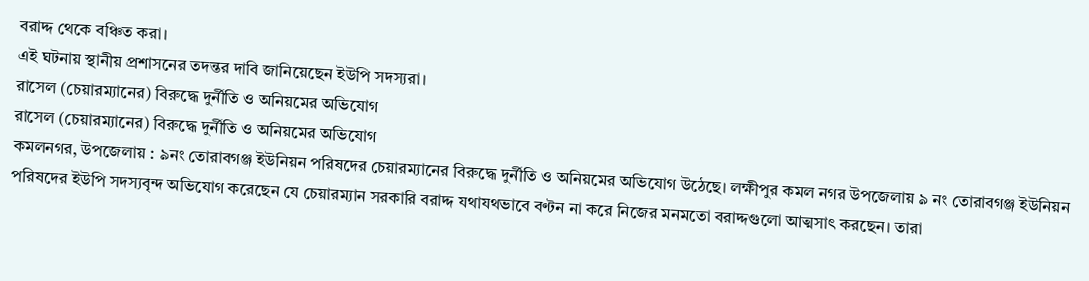বরাদ্দ থেকে বঞ্চিত করা।
এই ঘটনায় স্থানীয় প্রশাসনের তদন্তর দাবি জানিয়েছেন ইউপি সদস্যরা।
রাসেল (চেয়ারম্যানের) বিরুদ্ধে দুর্নীতি ও অনিয়মের অভিযোগ
রাসেল (চেয়ারম্যানের) বিরুদ্ধে দুর্নীতি ও অনিয়মের অভিযোগ
কমলনগর, উপজেলায় : ৯নং তোরাবগঞ্জ ইউনিয়ন পরিষদের চেয়ারম্যানের বিরুদ্ধে দুর্নীতি ও অনিয়মের অভিযোগ উঠেছে। লক্ষীপুর কমল নগর উপজেলায় ৯ নং তোরাবগঞ্জ ইউনিয়ন পরিষদের ইউপি সদস্যবৃন্দ অভিযোগ করেছেন যে চেয়ারম্যান সরকারি বরাদ্দ যথাযথভাবে বণ্টন না করে নিজের মনমতো বরাদ্দগুলো আত্মসাৎ করছেন। তারা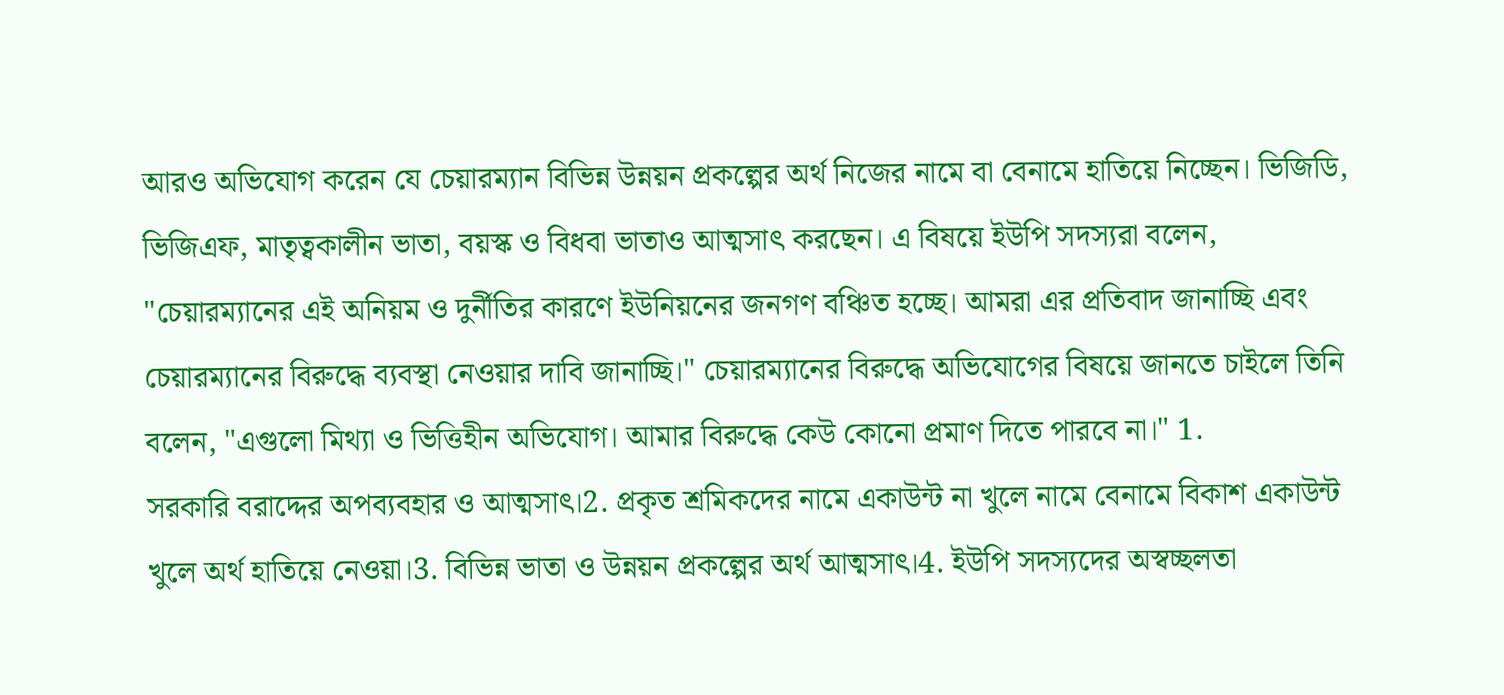আরও অভিযোগ করেন যে চেয়ারম্যান বিভিন্ন উন্নয়ন প্রকল্পের অর্থ নিজের নামে বা বেনামে হাতিয়ে নিচ্ছেন। ভিজিডি,
ভিজিএফ, মাতৃত্বকালীন ভাতা, বয়স্ক ও বিধবা ভাতাও আত্মসাৎ করছেন। এ বিষয়ে ইউপি সদস্যরা বলেন, "চেয়ারম্যানের এই অনিয়ম ও দুর্নীতির কারণে ইউনিয়নের জনগণ বঞ্চিত হচ্ছে। আমরা এর প্রতিবাদ জানাচ্ছি এবং চেয়ারম্যানের বিরুদ্ধে ব্যবস্থা নেওয়ার দাবি জানাচ্ছি।" চেয়ারম্যানের বিরুদ্ধে অভিযোগের বিষয়ে জানতে চাইলে তিনি বলেন, "এগুলো মিথ্যা ও ভিত্তিহীন অভিযোগ। আমার বিরুদ্ধে কেউ কোনো প্রমাণ দিতে পারবে না।" 1.
সরকারি বরাদ্দের অপব্যবহার ও আত্মসাৎ।2. প্রকৃত শ্রমিকদের নামে একাউন্ট না খুলে নামে বেনামে বিকাশ একাউন্ট খুলে অর্থ হাতিয়ে নেওয়া।3. বিভিন্ন ভাতা ও উন্নয়ন প্রকল্পের অর্থ আত্মসাৎ।4. ইউপি সদস্যদের অস্বচ্ছলতা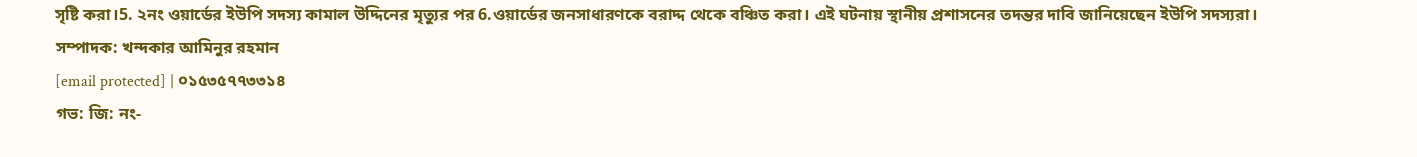সৃষ্টি করা।5. ২নং ওয়ার্ডের ইউপি সদস্য কামাল উদ্দিনের মৃত্যুর পর 6.ওয়ার্ডের জনসাধারণকে বরাদ্দ থেকে বঞ্চিত করা। এই ঘটনায় স্থানীয় প্রশাসনের তদন্তর দাবি জানিয়েছেন ইউপি সদস্যরা।
সম্পাদক: খন্দকার আমিনুর রহমান
[email protected] | ০১৫৩৫৭৭৩৩১৪
গভ: জি: নং-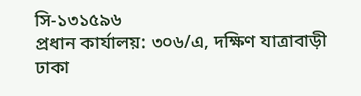সি-১৩১৫৯৬
প্রধান কার্যালয়: ৩০৬/এ, দক্ষিণ যাত্রাবাড়ী ঢাকা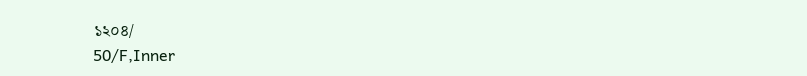১২০৪/
50/F,Inner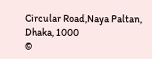Circular Road,Naya Paltan, Dhaka, 1000
©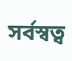সর্বস্বত্ব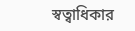স্বত্বাধিকার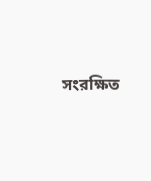সংরক্ষিত